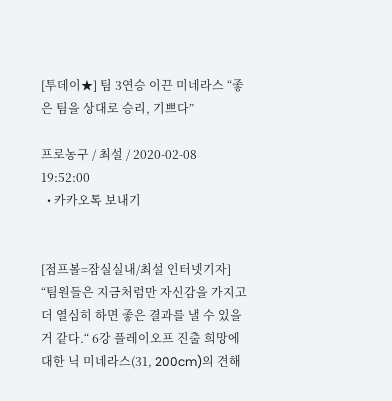[투데이★] 팀 3연승 이끈 미네라스 “좋은 팀을 상대로 승리, 기쁘다”

프로농구 / 최설 / 2020-02-08 19:52:00
  • 카카오톡 보내기


[점프볼=잠실실내/최설 인터넷기자] “팀원들은 지금처럼만 자신감을 가지고 더 열심히 하면 좋은 결과를 낼 수 있을 거 같다.“ 6강 플레이오프 진출 희망에 대한 닉 미네라스(31, 200cm)의 견해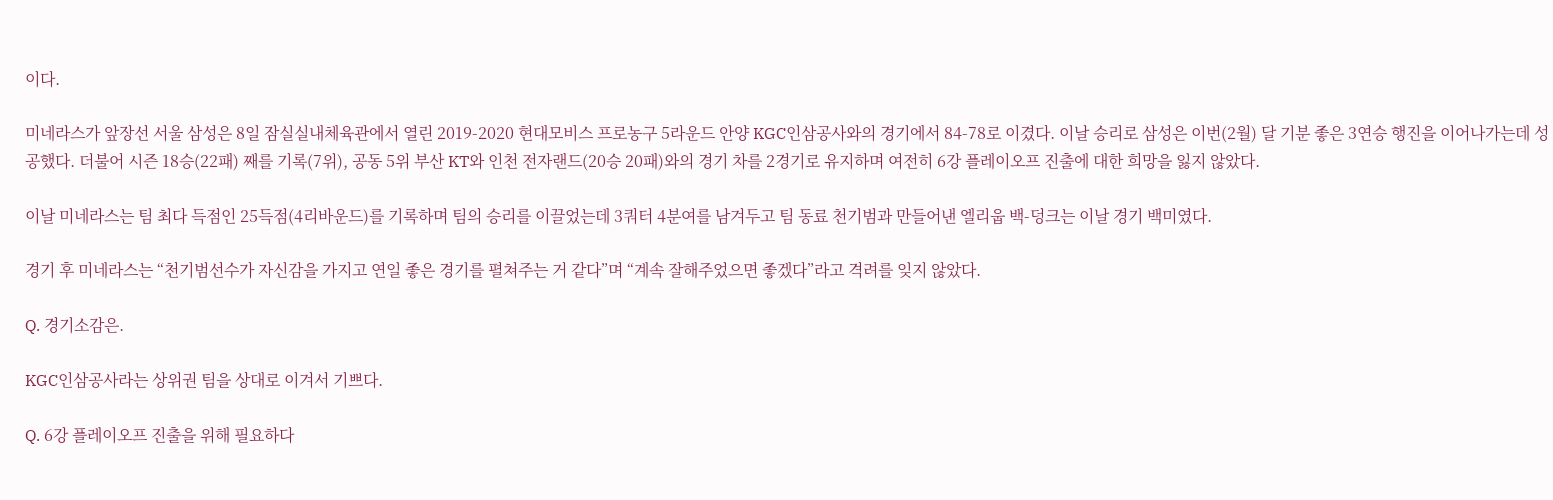이다.

미네라스가 앞장선 서울 삼성은 8일 잠실실내체육관에서 열린 2019-2020 현대모비스 프로농구 5라운드 안양 KGC인삼공사와의 경기에서 84-78로 이겼다. 이날 승리로 삼성은 이번(2월) 달 기분 좋은 3연승 행진을 이어나가는데 성공했다. 더불어 시즌 18승(22패) 째를 기록(7위), 공동 5위 부산 KT와 인천 전자랜드(20승 20패)와의 경기 차를 2경기로 유지하며 여전히 6강 플레이오프 진출에 대한 희망을 잃지 않았다.

이날 미네라스는 팀 최다 득점인 25득점(4리바운드)를 기록하며 팀의 승리를 이끌었는데 3쿼터 4분여를 남겨두고 팀 동료 천기범과 만들어낸 엘리웁 백-덩크는 이날 경기 백미였다.

경기 후 미네라스는 “천기범선수가 자신감을 가지고 연일 좋은 경기를 펼쳐주는 거 같다”며 “계속 잘해주었으면 좋겠다”라고 격려를 잊지 않았다.

Q. 경기소감은.

KGC인삼공사라는 상위권 팀을 상대로 이겨서 기쁘다.

Q. 6강 플레이오프 진출을 위해 필요하다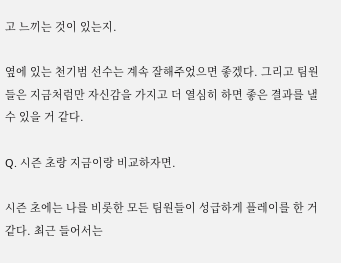고 느끼는 것이 있는지.

옆에 있는 천기범 선수는 계속 잘해주었으면 좋겠다. 그리고 팀원들은 지금처럼만 자신감을 가지고 더 열심히 하면 좋은 결과를 낼 수 있을 거 같다.

Q. 시즌 초랑 지금이랑 비교하자면.

시즌 초에는 나를 비롯한 모든 팀원들이 성급하게 플레이를 한 거 같다. 최근 들어서는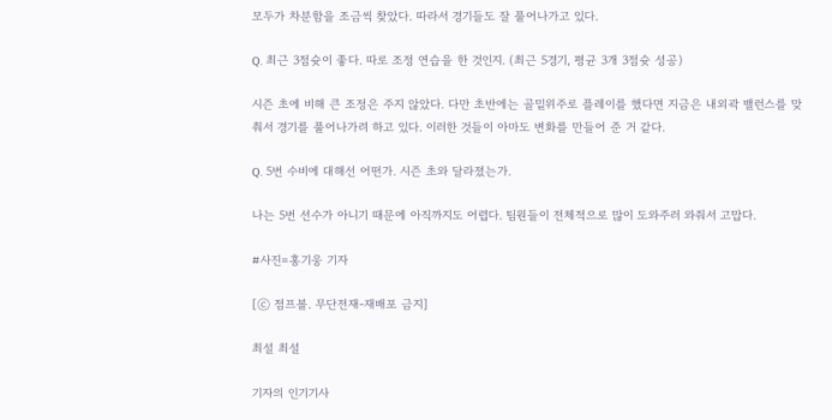모두가 차분함을 조금씩 찾았다. 따라서 경기들도 잘 풀어나가고 있다.

Q. 최근 3점슛이 좋다. 따로 조정 연습을 한 것인지. (최근 5경기, 평균 3개 3점슛 성공)

시즌 초에 비해 큰 조정은 주지 않았다. 다만 초반에는 골밑위주로 플레이를 했다면 지금은 내외곽 밸런스를 맞춰서 경기를 풀어나가려 하고 있다. 이러한 것들이 아마도 변화를 만들어 준 거 같다.

Q. 5번 수비에 대해선 어떤가. 시즌 초와 달라졌는가.

나는 5번 선수가 아니기 때문에 아직까지도 어렵다. 팀원들이 전체적으로 많이 도와주러 와줘서 고맙다.

#사진=홍기웅 기자

[ⓒ 점프볼. 무단전재-재배포 금지]

최설 최설

기자의 인기기사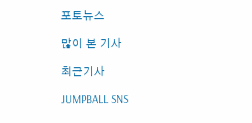포토뉴스

많이 본 기사

최근기사

JUMPBALL SNS